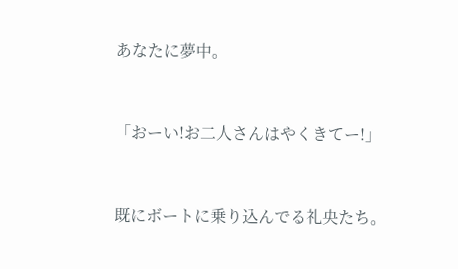あなたに夢中。


「おーい!お二人さんはやくきてー!」


既にボートに乗り込んでる礼央たち。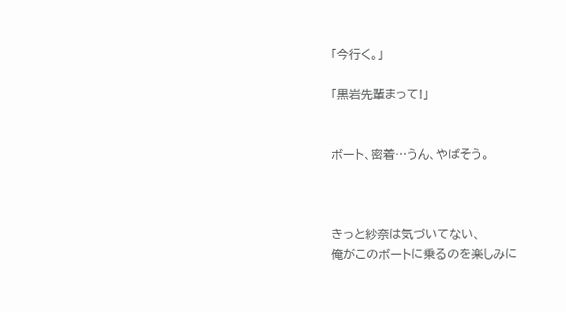「今行く。」

「黒岩先輩まって!」


ボート、密着…うん、やばそう。



きっと紗奈は気づいてない、
俺がこのボートに乗るのを楽しみに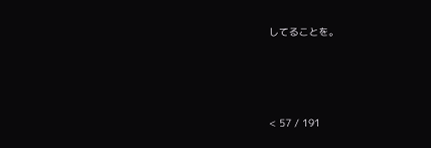してることを。






< 57 / 191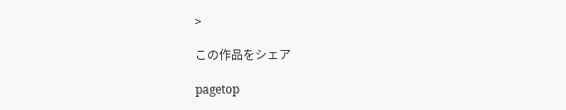>

この作品をシェア

pagetop